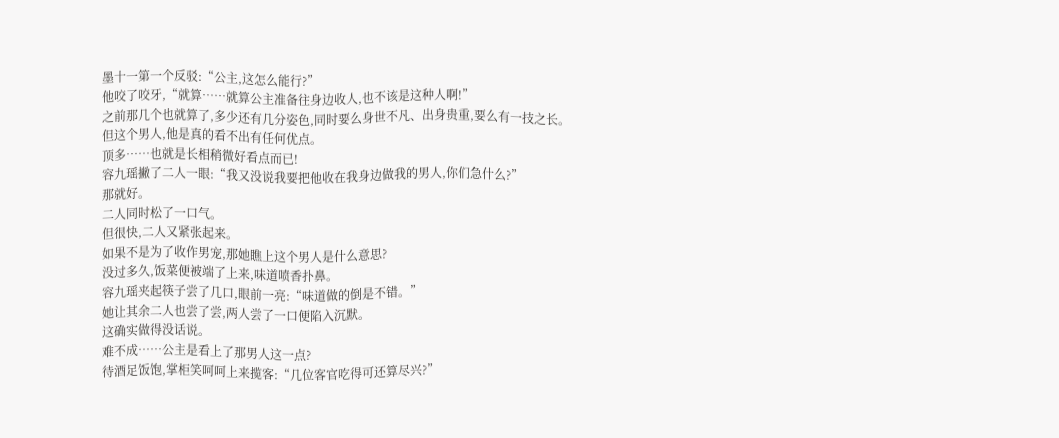墨十一第一个反驳:“公主,这怎么能行?”
他咬了咬牙,“就算……就算公主准备往身边收人,也不该是这种人啊!”
之前那几个也就算了,多少还有几分姿色,同时要么身世不凡、出身贵重,要么有一技之长。
但这个男人,他是真的看不出有任何优点。
顶多……也就是长相稍微好看点而已!
容九瑶撇了二人一眼:“我又没说我要把他收在我身边做我的男人,你们急什么?”
那就好。
二人同时松了一口气。
但很快,二人又紧张起来。
如果不是为了收作男宠,那她瞧上这个男人是什么意思?
没过多久,饭菜便被端了上来,味道喷香扑鼻。
容九瑶夹起筷子尝了几口,眼前一亮:“味道做的倒是不错。”
她让其余二人也尝了尝,两人尝了一口便陷入沉默。
这确实做得没话说。
难不成……公主是看上了那男人这一点?
待酒足饭饱,掌柜笑呵呵上来揽客:“几位客官吃得可还算尽兴?”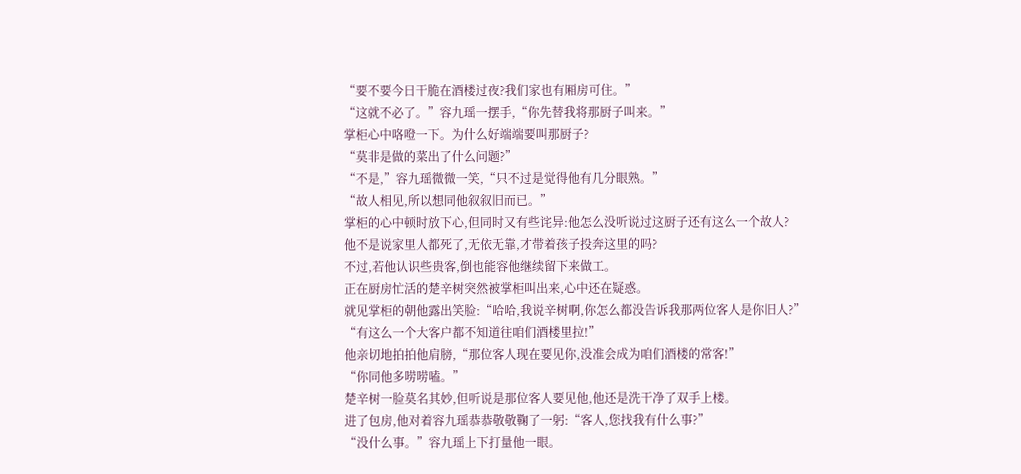“要不要今日干脆在酒楼过夜?我们家也有厢房可住。”
“这就不必了。”容九瑶一摆手,“你先替我将那厨子叫来。”
掌柜心中咯噔一下。为什么好端端要叫那厨子?
“莫非是做的菜出了什么问题?”
“不是,”容九瑶微微一笑,“只不过是觉得他有几分眼熟。”
“故人相见,所以想同他叙叙旧而已。”
掌柜的心中顿时放下心,但同时又有些诧异:他怎么没听说过这厨子还有这么一个故人?
他不是说家里人都死了,无依无靠,才带着孩子投奔这里的吗?
不过,若他认识些贵客,倒也能容他继续留下来做工。
正在厨房忙活的楚辛树突然被掌柜叫出来,心中还在疑惑。
就见掌柜的朝他露出笑脸:“哈哈,我说辛树啊,你怎么都没告诉我那两位客人是你旧人?”
“有这么一个大客户都不知道往咱们酒楼里拉!”
他亲切地拍拍他肩膀,“那位客人现在要见你,没准会成为咱们酒楼的常客!”
“你同他多唠唠嗑。”
楚辛树一脸莫名其妙,但听说是那位客人要见他,他还是洗干净了双手上楼。
进了包房,他对着容九瑶恭恭敬敬鞠了一躬:“客人,您找我有什么事?”
“没什么事。”容九瑶上下打量他一眼。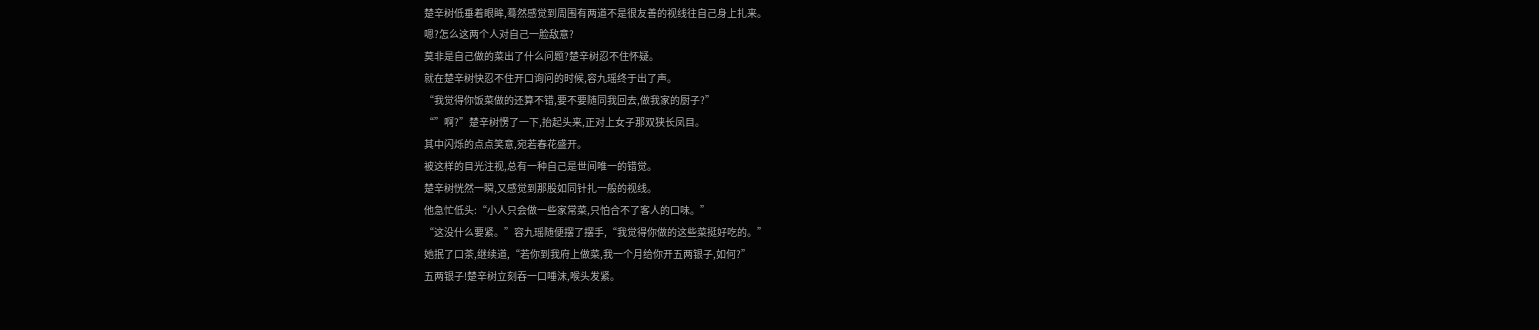楚辛树低垂着眼眸,蓦然感觉到周围有两道不是很友善的视线往自己身上扎来。
嗯?怎么这两个人对自己一脸敌意?
莫非是自己做的菜出了什么问题?楚辛树忍不住怀疑。
就在楚辛树快忍不住开口询问的时候,容九瑶终于出了声。
“我觉得你饭菜做的还算不错,要不要随同我回去,做我家的厨子?”
“”啊?”楚辛树愣了一下,抬起头来,正对上女子那双狭长凤目。
其中闪烁的点点笑意,宛若春花盛开。
被这样的目光注视,总有一种自己是世间唯一的错觉。
楚辛树恍然一瞬,又感觉到那股如同针扎一般的视线。
他急忙低头:“小人只会做一些家常菜,只怕合不了客人的口味。”
“这没什么要紧。”容九瑶随便摆了摆手,“我觉得你做的这些菜挺好吃的。”
她抿了口茶,继续道,“若你到我府上做菜,我一个月给你开五两银子,如何?”
五两银子!楚辛树立刻吞一口唾沫,喉头发紧。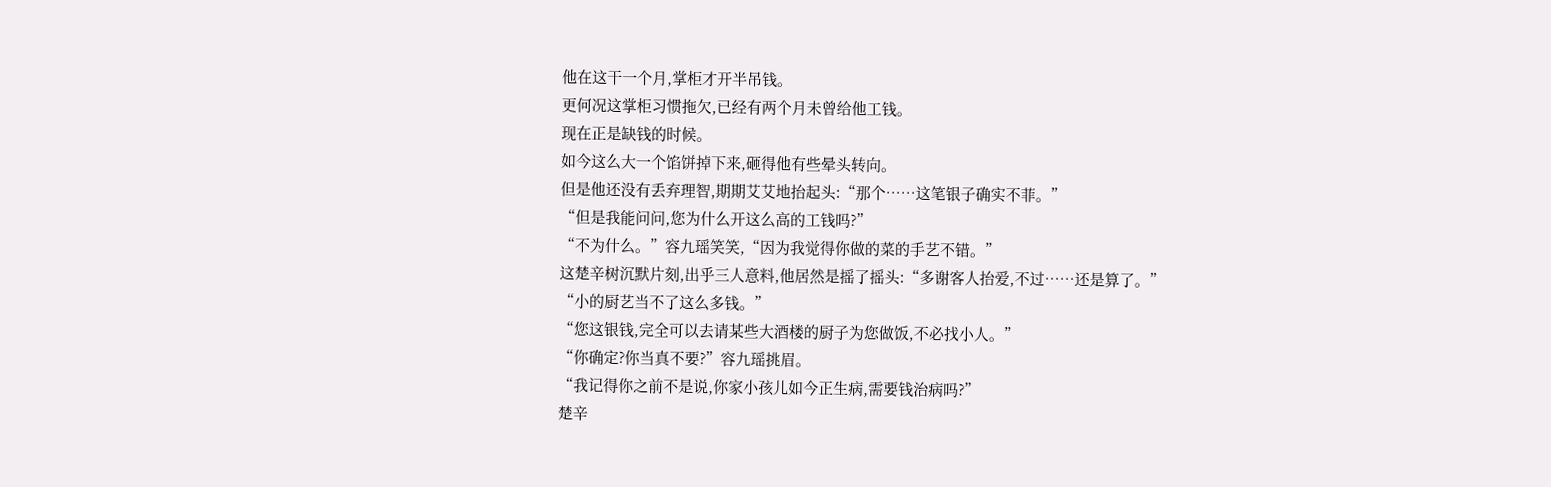他在这干一个月,掌柜才开半吊钱。
更何况这掌柜习惯拖欠,已经有两个月未曾给他工钱。
现在正是缺钱的时候。
如今这么大一个馅饼掉下来,砸得他有些晕头转向。
但是他还没有丢弃理智,期期艾艾地抬起头:“那个……这笔银子确实不菲。”
“但是我能问问,您为什么开这么高的工钱吗?”
“不为什么。”容九瑶笑笑,“因为我觉得你做的菜的手艺不错。”
这楚辛树沉默片刻,出乎三人意料,他居然是摇了摇头:“多谢客人抬爱,不过……还是算了。”
“小的厨艺当不了这么多钱。”
“您这银钱,完全可以去请某些大酒楼的厨子为您做饭,不必找小人。”
“你确定?你当真不要?”容九瑶挑眉。
“我记得你之前不是说,你家小孩儿如今正生病,需要钱治病吗?”
楚辛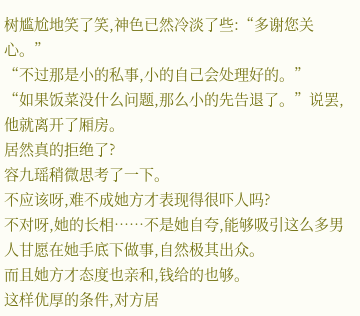树尴尬地笑了笑,神色已然冷淡了些:“多谢您关心。”
“不过那是小的私事,小的自己会处理好的。”
“如果饭菜没什么问题,那么小的先告退了。”说罢,他就离开了厢房。
居然真的拒绝了?
容九瑶稍微思考了一下。
不应该呀,难不成她方才表现得很吓人吗?
不对呀,她的长相……不是她自夸,能够吸引这么多男人甘愿在她手底下做事,自然极其出众。
而且她方才态度也亲和,钱给的也够。
这样优厚的条件,对方居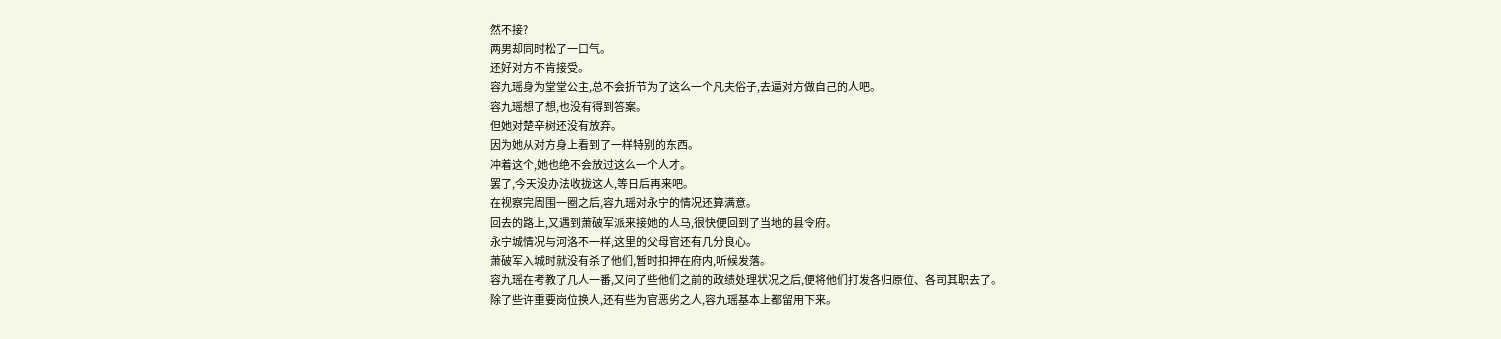然不接?
两男却同时松了一口气。
还好对方不肯接受。
容九瑶身为堂堂公主,总不会折节为了这么一个凡夫俗子,去逼对方做自己的人吧。
容九瑶想了想,也没有得到答案。
但她对楚辛树还没有放弃。
因为她从对方身上看到了一样特别的东西。
冲着这个,她也绝不会放过这么一个人才。
罢了,今天没办法收拢这人,等日后再来吧。
在视察完周围一圈之后,容九瑶对永宁的情况还算满意。
回去的路上,又遇到萧破军派来接她的人马,很快便回到了当地的县令府。
永宁城情况与河洛不一样,这里的父母官还有几分良心。
萧破军入城时就没有杀了他们,暂时扣押在府内,听候发落。
容九瑶在考教了几人一番,又问了些他们之前的政绩处理状况之后,便将他们打发各归原位、各司其职去了。
除了些许重要岗位换人,还有些为官恶劣之人,容九瑶基本上都留用下来。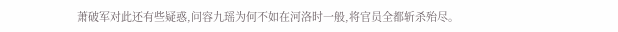萧破军对此还有些疑惑,问容九瑶为何不如在河洛时一般,将官员全都斩杀殆尽。